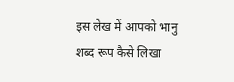इस लेख में आपको भानु शब्द रूप कैसे लिखा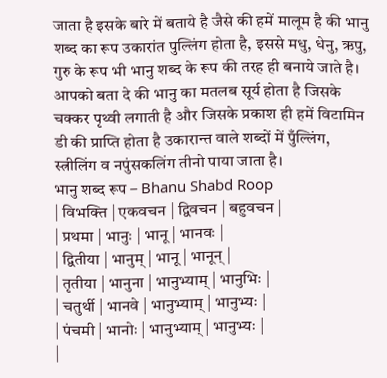जाता है इसके बारे में बताये है जैसे की हमें मालूम है की भानु शब्द का रूप उकारांत पुल्लिंग होता है, इससे मधु, धेनु, ऋपु, गुरु के रूप भी भानु शब्द के रूप की तरह ही बनाये जाते है।
आपको बता दे की भानु का मतलब सूर्य होता है जिसके चक्कर पृथ्वी लगाती है और जिसके प्रकाश ही हमें विटामिन डी की प्राप्ति होता है उकारान्त वाले शब्दों में पुँल्लिंग, स्त्रीलिंग व नपुंसकलिंग तीनो पाया जाता है।
भानु शब्द रूप – Bhanu Shabd Roop
| विभक्ति | एकवचन | द्विवचन | बहुवचन |
| प्रथमा | भानुः | भानू | भानवः |
| द्वितीया | भानुम् | भानू | भानून् |
| तृतीया | भानुना | भानुभ्याम् | भानुभिः |
| चतुर्थी | भानवे | भानुभ्याम् | भानुभ्यः |
| पंचमी | भानोः | भानुभ्याम् | भानुभ्यः |
|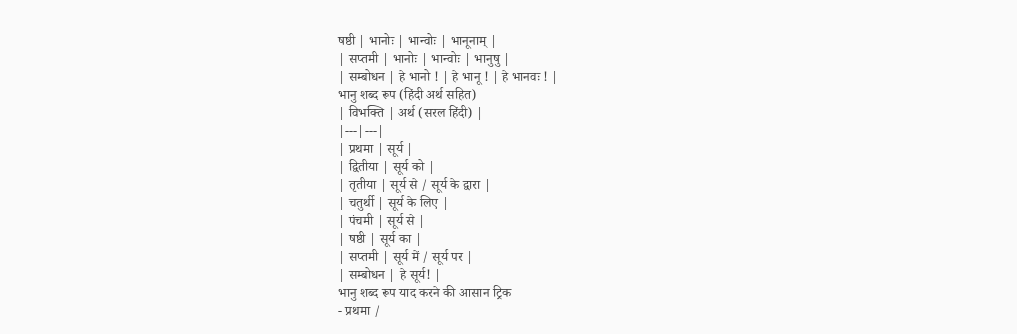षष्ठी | भानोः | भान्वोः | भानूनाम् |
| सप्तमी | भानोः | भान्वोः | भानुषु |
| सम्बोधन | हे भानो ! | हे भानू ! | हे भानवः ! |
भानु शब्द रूप (हिंदी अर्थ सहित)
| विभक्ति | अर्थ (सरल हिंदी) |
|---|---|
| प्रथमा | सूर्य |
| द्वितीया | सूर्य को |
| तृतीया | सूर्य से / सूर्य के द्वारा |
| चतुर्थी | सूर्य के लिए |
| पंचमी | सूर्य से |
| षष्ठी | सूर्य का |
| सप्तमी | सूर्य में / सूर्य पर |
| सम्बोधन | हे सूर्य! |
भानु शब्द रूप याद करने की आसान ट्रिक
- प्रथमा /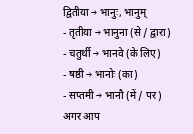द्वितीया → भानुः, भानुम्
- तृतीया → भानुना (से / द्वारा)
- चतुर्थी → भानवे (के लिए)
- षष्ठी → भानोः (का)
- सप्तमी → भानौ (में / पर)
अगर आप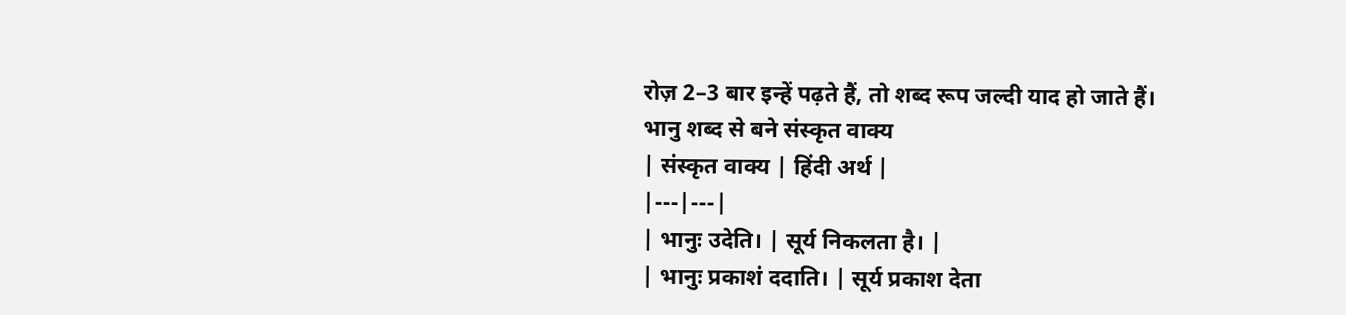रोज़ 2–3 बार इन्हें पढ़ते हैं, तो शब्द रूप जल्दी याद हो जाते हैं।
भानु शब्द से बने संस्कृत वाक्य
| संस्कृत वाक्य | हिंदी अर्थ |
|---|---|
| भानुः उदेति। | सूर्य निकलता है। |
| भानुः प्रकाशं ददाति। | सूर्य प्रकाश देता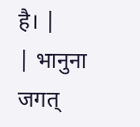है। |
| भानुना जगत्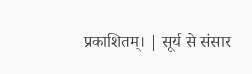प्रकाशितम्। | सूर्य से संसार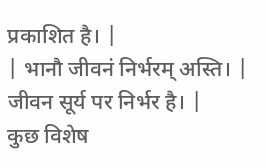प्रकाशित है। |
| भानौ जीवनं निर्भरम् अस्ति। | जीवन सूर्य पर निर्भर है। |
कुछ विशेष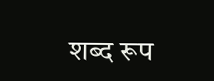शब्द रूप